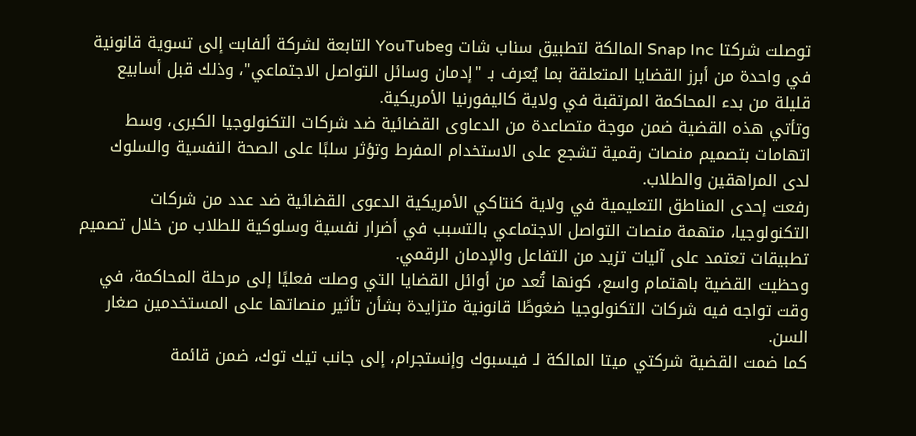توصلت شركتا Snap Inc المالكة لتطبيق سناب شات وYouTube التابعة لشركة ألفابت إلى تسوية قانونية في واحدة من أبرز القضايا المتعلقة بما يُعرف بـ "إدمان وسائل التواصل الاجتماعي"، وذلك قبل أسابيع قليلة من بدء المحاكمة المرتقبة في ولاية كاليفورنيا الأمريكية.
وتأتي هذه القضية ضمن موجة متصاعدة من الدعاوى القضائية ضد شركات التكنولوجيا الكبرى، وسط اتهامات بتصميم منصات رقمية تشجع على الاستخدام المفرط وتؤثر سلبًا على الصحة النفسية والسلوك لدى المراهقين والطلاب.
رفعت إحدى المناطق التعليمية في ولاية كنتاكي الأمريكية الدعوى القضائية ضد عدد من شركات التكنولوجيا، متهمة منصات التواصل الاجتماعي بالتسبب في أضرار نفسية وسلوكية للطلاب من خلال تصميم تطبيقات تعتمد على آليات تزيد من التفاعل والإدمان الرقمي.
وحظيت القضية باهتمام واسع، كونها تُعد من أوائل القضايا التي وصلت فعليًا إلى مرحلة المحاكمة، في وقت تواجه فيه شركات التكنولوجيا ضغوطًا قانونية متزايدة بشأن تأثير منصاتها على المستخدمين صغار السن.
كما ضمت القضية شركتي ميتا المالكة لـ فيسبوك وإنستجرام، إلى جانب تيك توك، ضمن قائمة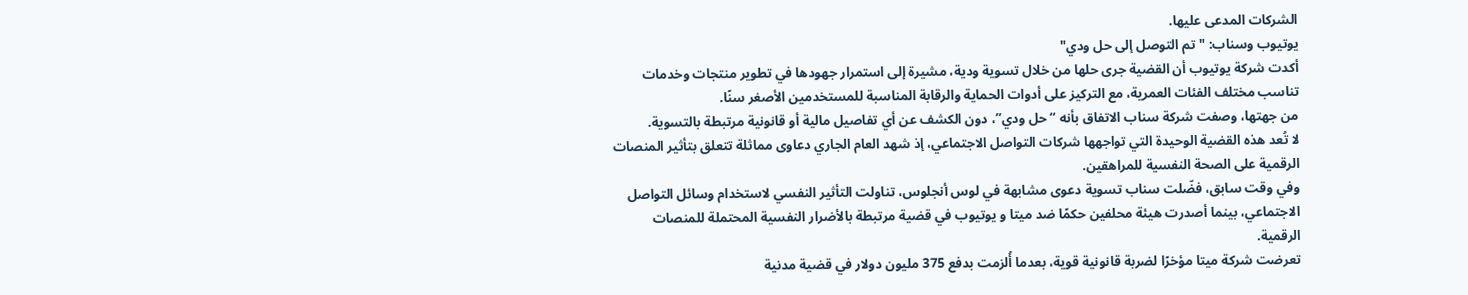الشركات المدعى عليها.
يوتيوب وسناب: "تم التوصل إلى حل ودي"
أكدت شركة يوتيوب أن القضية جرى حلها من خلال تسوية ودية، مشيرة إلى استمرار جهودها في تطوير منتجات وخدمات تناسب مختلف الفئات العمرية، مع التركيز على أدوات الحماية والرقابة المناسبة للمستخدمين الأصغر سنًا.
من جهتها، وصفت شركة سناب الاتفاق بأنه “حل ودي”، دون الكشف عن أي تفاصيل مالية أو قانونية مرتبطة بالتسوية.
لا تُعد هذه القضية الوحيدة التي تواجهها شركات التواصل الاجتماعي، إذ شهد العام الجاري دعاوى مماثلة تتعلق بتأثير المنصات الرقمية على الصحة النفسية للمراهقين.
وفي وقت سابق، فضّلت سناب تسوية دعوى مشابهة في لوس أنجلوس، تناولت التأثير النفسي لاستخدام وسائل التواصل الاجتماعي، بينما أصدرت هيئة محلفين حكمًا ضد ميتا و يوتيوب في قضية مرتبطة بالأضرار النفسية المحتملة للمنصات الرقمية.
تعرضت شركة ميتا مؤخرًا لضربة قانونية قوية، بعدما أُلزمت بدفع 375 مليون دولار في قضية مدنية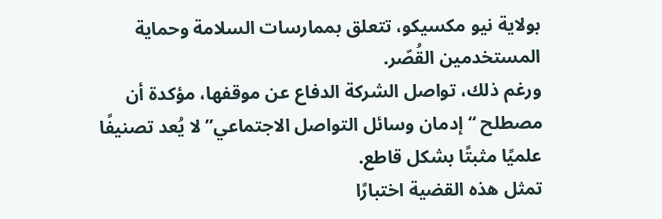بولاية نيو مكسيكو، تتعلق بممارسات السلامة وحماية المستخدمين القُصّر.
ورغم ذلك، تواصل الشركة الدفاع عن موقفها، مؤكدة أن مصطلح “إدمان وسائل التواصل الاجتماعي” لا يُعد تصنيفًا علميًا مثبتًا بشكل قاطع.
تمثل هذه القضية اختبارًا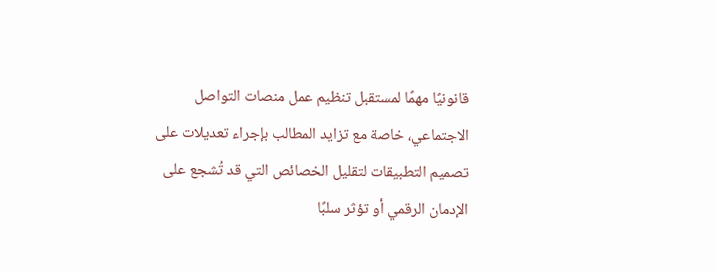قانونيًا مهمًا لمستقبل تنظيم عمل منصات التواصل الاجتماعي، خاصة مع تزايد المطالب بإجراء تعديلات على تصميم التطبيقات لتقليل الخصائص التي قد تُشجع على الإدمان الرقمي أو تؤثر سلبًا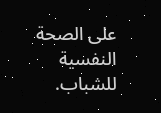على الصحة النفسية للشباب.